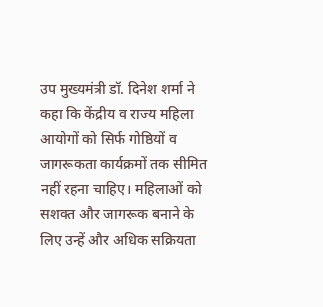उप मुख्यमंत्री डॉ. दिनेश शर्मा ने कहा कि केंद्रीय व राज्य महिला आयोगों को सिर्फ गोष्ठियों व जागरूकता कार्यक्रमों तक सीमित नहीं रहना चाहिए। महिलाओं को सशक्त और जागरूक बनाने के लिए उन्हें और अधिक सक्रियता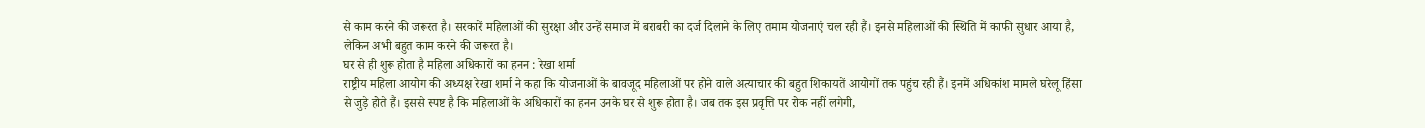से काम करने की जरूरत है। सरकारें महिलाओं की सुरक्षा और उन्हें समाज में बराबरी का दर्ज दिलाने के लिए तमाम योजनाएं चल रही हैं। इनसे महिलाओं की स्थिति में काफी सुधार आया है, लेकिन अभी बहुत काम करने की जरूरत है।
घर से ही शुरू होता है महिला अधिकारों का हनन : रेखा शर्मा
राष्ट्रीय महिला आयोग की अध्यक्ष रेखा शर्मा ने कहा कि योजनाओं के बावजूद महिलाओं पर होने वाले अत्याचार की बहुत शिकायतें आयोगों तक पहुंच रही हैं। इनमें अधिकांश मामले घरेलू हिंसा से जुड़े होते हैं। इससे स्पष्ट है कि महिलाओं के अधिकारों का हनन उनके घर से शुरू होता है। जब तक इस प्रवृत्ति पर रोक नहीं लगेगी,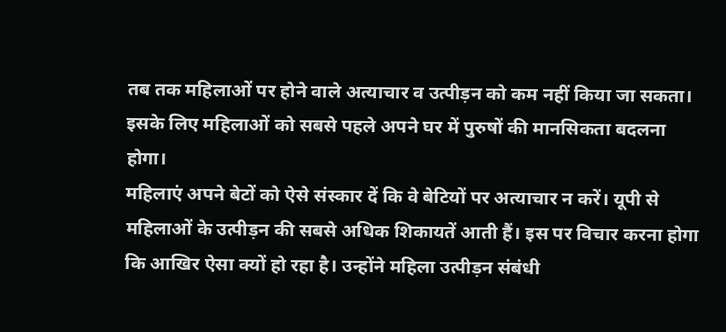तब तक महिलाओं पर होने वाले अत्याचार व उत्पीड़न को कम नहीं किया जा सकता। इसके लिए महिलाओं को सबसे पहले अपने घर में पुरुषों की मानसिकता बदलना होगा।
महिलाएं अपने बेटों को ऐसे संस्कार दें कि वे बेटियों पर अत्याचार न करें। यूपी से महिलाओं के उत्पीड़न की सबसे अधिक शिकायतें आती हैं। इस पर विचार करना होगा कि आखिर ऐसा क्यों हो रहा है। उन्होंने महिला उत्पीड़न संबंधी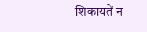शिकायतें न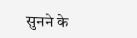सुनने के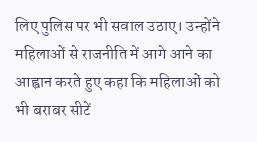लिए पुलिस पर भी सवाल उठाए। उन्होंने महिलाओं से राजनीति में आगे आने का आह्वान करते हुए कहा कि महिलाओं को भी बराबर सीटें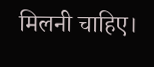मिलनी चाहिए।